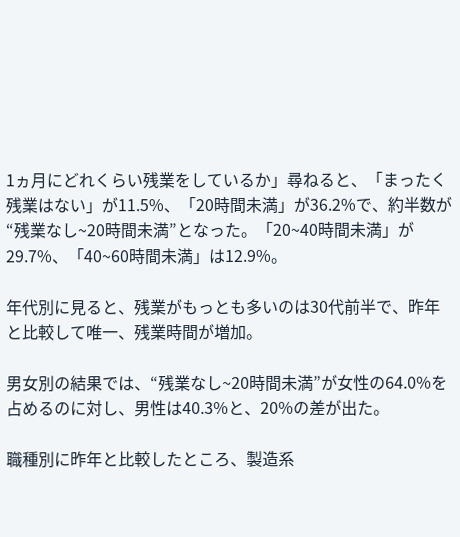1ヵ月にどれくらい残業をしているか」尋ねると、「まったく残業はない」が11.5%、「20時間未満」が36.2%で、約半数が“残業なし~20時間未満”となった。「20~40時間未満」が29.7%、「40~60時間未満」は12.9%。

年代別に見ると、残業がもっとも多いのは30代前半で、昨年と比較して唯一、残業時間が増加。

男女別の結果では、“残業なし~20時間未満”が女性の64.0%を占めるのに対し、男性は40.3%と、20%の差が出た。

職種別に昨年と比較したところ、製造系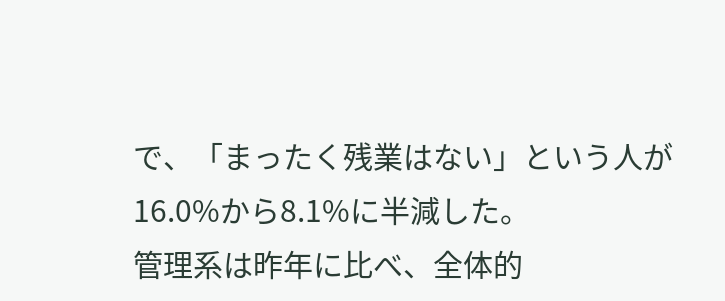で、「まったく残業はない」という人が16.0%から8.1%に半減した。
管理系は昨年に比べ、全体的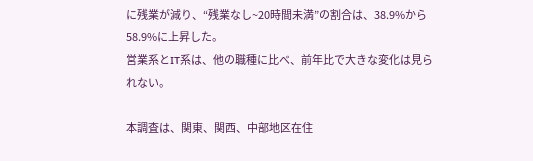に残業が減り、“残業なし~20時間未満”の割合は、38.9%から58.9%に上昇した。
営業系とIT系は、他の職種に比べ、前年比で大きな変化は見られない。

本調査は、関東、関西、中部地区在住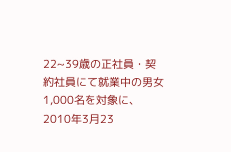22~39歳の正社員・契約社員にて就業中の男女1,000名を対象に、2010年3月23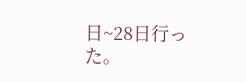日~28日行った。